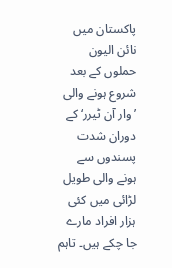پاکستان میں نائن الیون حملوں کے بعد شروع ہونے والی ’وار آن ٹیرر‘ کے دوران شدت پسندوں سے ہونے والی طویل لڑائی میں کئی ہزار افراد مارے جا چکے ہیں۔ تاہم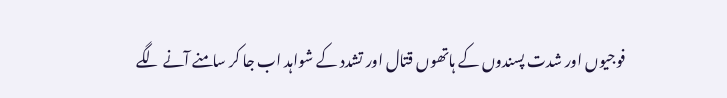فوجیوں اور شدت پسندوں کے ہاتھوں قتال اور تشدد کے شواہد اب جا کر سامنے آنے لگے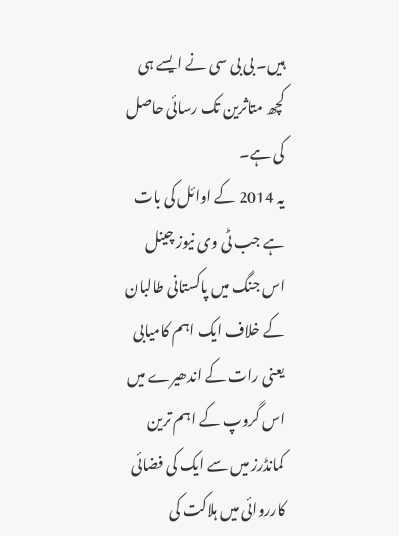ہیں۔ بی بی سی نے ایسے ہی کچھ متاثرین تک رسائی حاصل کی ہے۔
یہ 2014 کے اوائل کی بات ہے جب ٹی وی نیوز چینل اس جنگ میں پاکستانی طالبان کے خلاف ایک اہم کامیابی یعنی رات کے اندھیرے میں اس گروپ کے اہم ترین کمانڈرز میں سے ایک کی فضائی کارروائی میں ہلاکت کی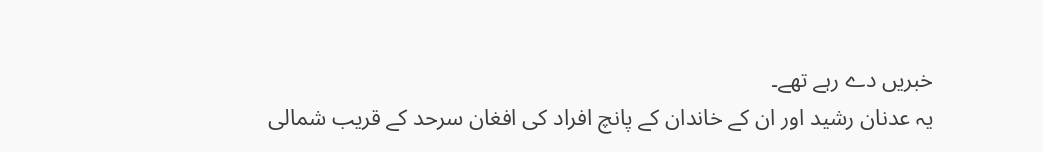خبریں دے رہے تھے۔
یہ عدنان رشید اور ان کے خاندان کے پانچ افراد کی افغان سرحد کے قریب شمالی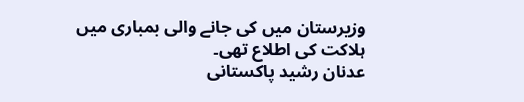وزیرستان میں کی جانے والی بمباری میں ہلاکت کی اطلاع تھی۔
عدنان رشید پاکستانی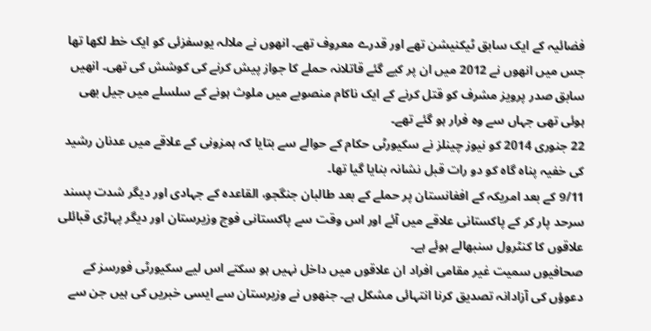فضائیہ کے ایک سابق ٹیکنیشن تھے اور قدرے معروف تھے۔ انھوں نے ملالہ یوسفزئی کو ایک خط لکھا تھا جس میں انھوں نے 2012 میں ان پر کیے گئے قاتلانہ حملے کا جواز پیش کرنے کی کوشش کی تھی۔ انھیں سابق صدر پرویز مشرف کو قتل کرنے کے ایک ناکام منصوبے میں ملوث ہونے کے سلسلے میں جیل بھی ہوئی تھی جہاں سے وہ فرار ہو گئے تھے۔
22 جنوری 2014 کو نیوز چینلز نے سکیورٹی حکام کے حوالے سے بتایا کہ ہمزونی کے علاقے میں عدنان رشید کی خفیہ پناہ گاہ کو دو رات قبل نشانہ بنایا گیا تھا۔
9/11 کے بعد امریکہ کے افغانستان پر حملے کے بعد طالبان جنگجو، القاعدہ کے جہادی اور دیگر شدت پسند سرحد پار کر کے پاکستانی علاقے میں آئے اور اس وقت سے پاکستانی فوج وزیرستان اور دیگر پہاڑی قبائلی علاقوں کا کنٹرول سنبھالے ہوئے ہے۔
صحافیوں سمیت غیر مقامی افراد ان علاقوں میں داخل نہیں ہو سکتے اس لیے سکیورٹی فورسز کے دعوؤں کی آزادانہ تصدیق کرنا انتہائی مشکل ہے۔ جنھوں نے وزیرستان سے ایسی خبریں کی ہیں جن سے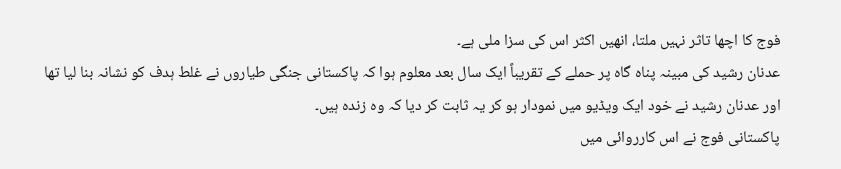فوج کا اچھا تاثر نہیں ملتا، انھیں اکثر اس کی سزا ملی ہے۔
عدنان رشید کی مبینہ پناہ گاہ پر حملے کے تقریباً ایک سال بعد معلوم ہوا کہ پاکستانی جنگی طیاروں نے غلط ہدف کو نشانہ بنا لیا تھا اور عدنان رشید نے خود ایک ویڈیو میں نمودار ہو کر یہ ثابت کر دیا کہ وہ زندہ ہیں۔
پاکستانی فوج نے اس کارروائی میں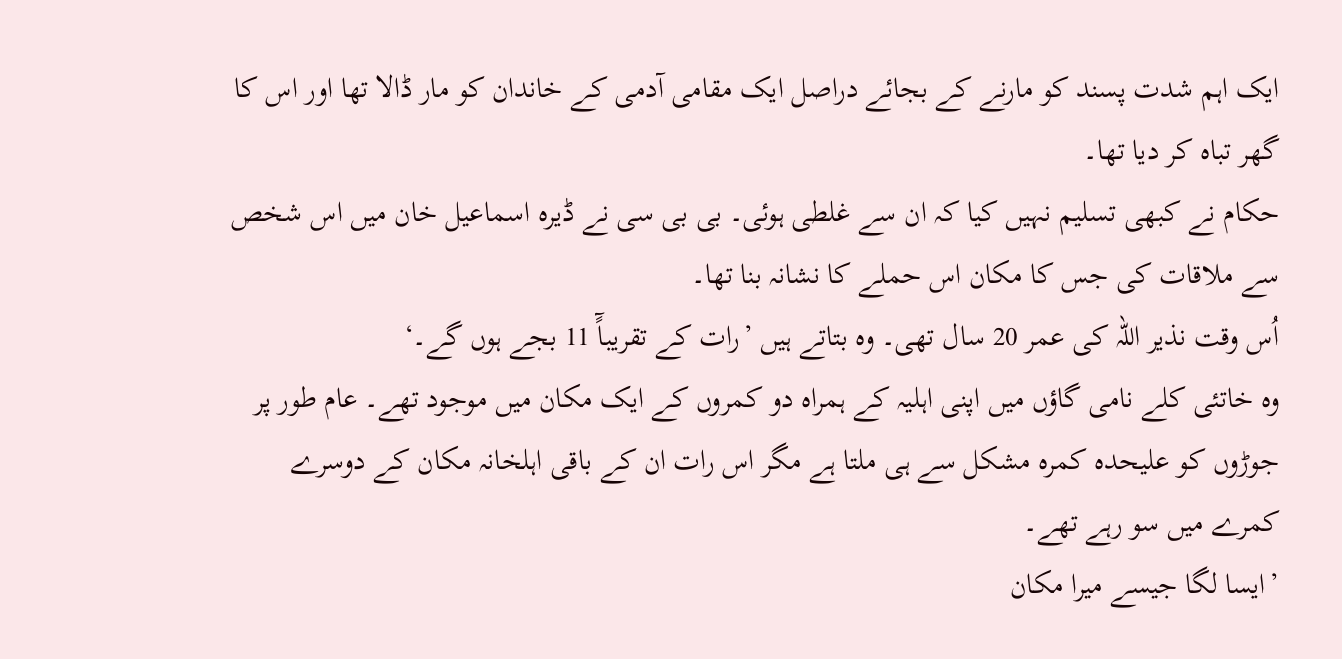ایک اہم شدت پسند کو مارنے کے بجائے دراصل ایک مقامی آدمی کے خاندان کو مار ڈالا تھا اور اس کا گھر تباہ کر دیا تھا۔
حکام نے کبھی تسلیم نہیں کیا کہ ان سے غلطی ہوئی۔ بی بی سی نے ڈیرہ اسماعیل خان میں اس شخص سے ملاقات کی جس کا مکان اس حملے کا نشانہ بنا تھا۔
اُس وقت نذیر اللہ کی عمر 20 سال تھی۔ وہ بتاتے ہیں ’رات کے تقریبآً 11 بجے ہوں گے۔‘
وہ خاتئی کلے نامی گاؤں میں اپنی اہلیہ کے ہمراہ دو کمروں کے ایک مکان میں موجود تھے۔ عام طور پر جوڑوں کو علیحدہ کمرہ مشکل سے ہی ملتا ہے مگر اس رات ان کے باقی اہلخانہ مکان کے دوسرے کمرے میں سو رہے تھے۔
’ایسا لگا جیسے میرا مکان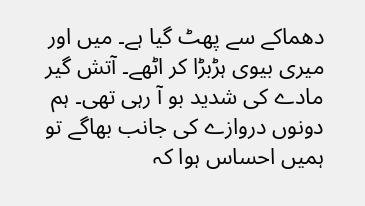دھماکے سے پھٹ گیا ہے۔ میں اور میری بیوی ہڑبڑا کر اٹھے۔ آتش گیر مادے کی شدید بو آ رہی تھی۔ ہم دونوں دروازے کی جانب بھاگے تو ہمیں احساس ہوا کہ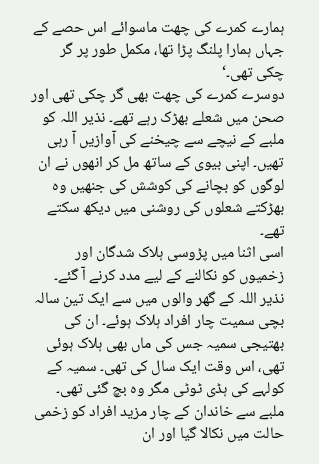ہمارے کمرے کی چھت ماسوائے اس حصے کے جہاں ہمارا پلنگ پڑا تھا، مکمل طور پر گر چکی تھی۔‘
دوسرے کمرے کی چھت بھی گر چکی تھی اور صحن میں شعلے بھڑک رہے تھے۔ نذیر اللہ کو ملبے کے نیچے سے چیخنے کی آوازیں آ رہی تھیں۔ اپنی بیوی کے ساتھ مل کر انھوں نے ان لوگوں کو بچانے کی کوشش کی جنھیں وہ بھڑکتے شعلوں کی روشنی میں دیکھ سکتے تھے۔
اسی اثنا میں پڑوسی ہلاک شدگان اور زخمیوں کو نکالنے کے لیے مدد کرنے آ گئے۔
نذیر اللہ کے گھر والوں میں سے ایک تین سالہ بچی سمیت چار افراد ہلاک ہوئے۔ ان کی بھتیجی سمیہ جس کی ماں بھی ہلاک ہوئی تھی، اس وقت ایک سال کی تھی۔ سمیہ کے کولہے کی ہڈی ٹوٹی مگر وہ بچ گئی تھی۔ ملبے سے خاندان کے چار مزید افراد کو زخمی حالت میں نکالا گیا اور ان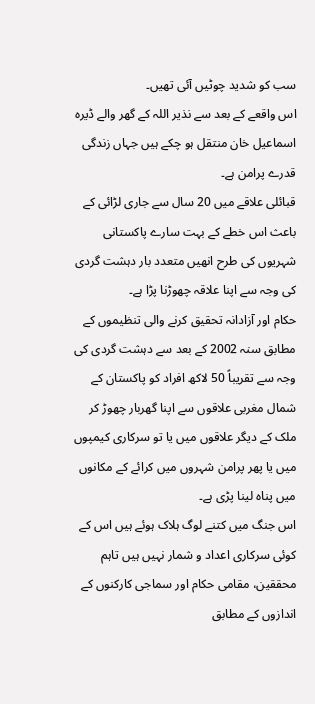سب کو شدید چوٹیں آئی تھیں۔
اس واقعے کے بعد سے نذیر اللہ کے گھر والے ڈیرہ اسماعیل خان منتقل ہو چکے ہیں جہاں زندگی قدرے پرامن ہے۔
قبائلی علاقے میں 20 سال سے جاری لڑائی کے باعث اس خطے کے بہت سارے پاکستانی شہریوں کی طرح انھیں متعدد بار دہشت گردی کی وجہ سے اپنا علاقہ چھوڑنا پڑا ہے۔
حکام اور آزادانہ تحقیق کرنے والی تنظیموں کے مطابق سنہ 2002 کے بعد سے دہشت گردی کی وجہ سے تقریباً 50 لاکھ افراد کو پاکستان کے شمال مغربی علاقوں سے اپنا گھربار چھوڑ کر ملک کے دیگر علاقوں میں یا تو سرکاری کیمپوں میں یا پھر پرامن شہروں میں کرائے کے مکانوں میں پناہ لینا پڑی ہے۔
اس جنگ میں کتنے لوگ ہلاک ہوئے ہیں اس کے کوئی سرکاری اعداد و شمار نہیں ہیں تاہم محققین، مقامی حکام اور سماجی کارکنوں کے اندازوں کے مطابق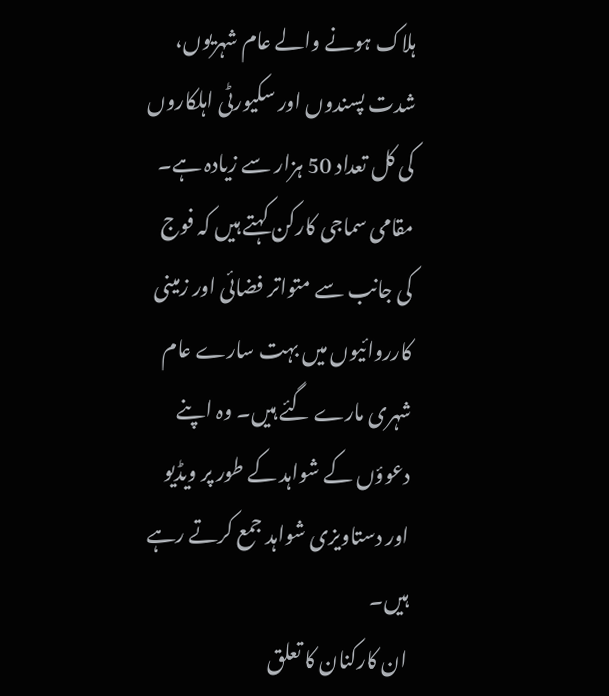ہلاک ہونے والے عام شہریوں، شدت پسندوں اور سکیورٹی اہلکاروں کی کل تعداد 50 ہزار سے زیادہ ہے۔
مقامی سماجی کارکن کہتے ہیں کہ فوج کی جانب سے متواتر فضائی اور زمینی کارروائیوں میں بہت سارے عام شہری مارے گئے ہیں۔ وہ اپنے دعوؤں کے شواہد کے طور پر ویڈیو اور دستاویزی شواہد جمع کرتے رہے ہیں۔
ان کارکنان کا تعلق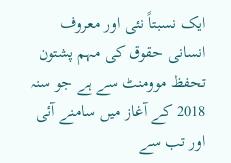ایک نسبتاً نئی اور معروف انسانی حقوق کی مہم پشتون تحفظ موومنٹ سے ہے جو سنہ 2018 کے آغاز میں سامنے آئی اور تب سے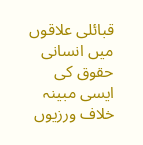قبائلی علاقوں میں انسانی حقوق کی ایسی مبینہ خلاف ورزیوں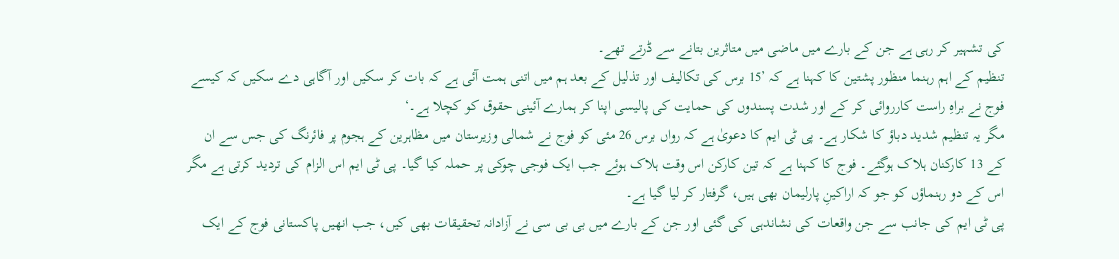کی تشہیر کر رہی ہے جن کے بارے میں ماضی میں متاثرین بتانے سے ڈرتے تھے۔
تنظیم کے اہم رہنما منظور پشتین کا کہنا ہے کہ ’15 برس کی تکالیف اور تذلیل کے بعد ہم میں اتنی ہمت آئی ہے کہ بات کر سکیں اور آگاہی دے سکیں کہ کیسے فوج نے براہِ راست کارروائی کر کے اور شدت پسندوں کی حمایت کی پالیسی اپنا کر ہمارے آئینی حقوق کو کچلا ہے۔‘
مگر یہ تنظیم شدید دباؤ کا شکار ہے۔ پی ٹی ایم کا دعویٰ ہے کہ رواں برس 26 مئی کو فوج نے شمالی وزیرستان میں مظاہرین کے ہجوم پر فائرنگ کی جس سے ان کے 13 کارکنان ہلاک ہوگئے۔ فوج کا کہنا ہے کہ تین کارکن اس وقت ہلاک ہوئے جب ایک فوجی چوکی پر حملہ کیا گیا۔ پی ٹی ایم اس الزام کی تردید کرتی ہے مگر اس کے دو رہنماؤں کو جو کہ اراکینِ پارلیمان بھی ہیں، گرفتار کر لیا گیا ہے۔
پی ٹی ایم کی جانب سے جن واقعات کی نشاندہی کی گئی اور جن کے بارے میں بی بی سی نے آزادانہ تحقیقات بھی کیں، جب انھیں پاکستانی فوج کے ایک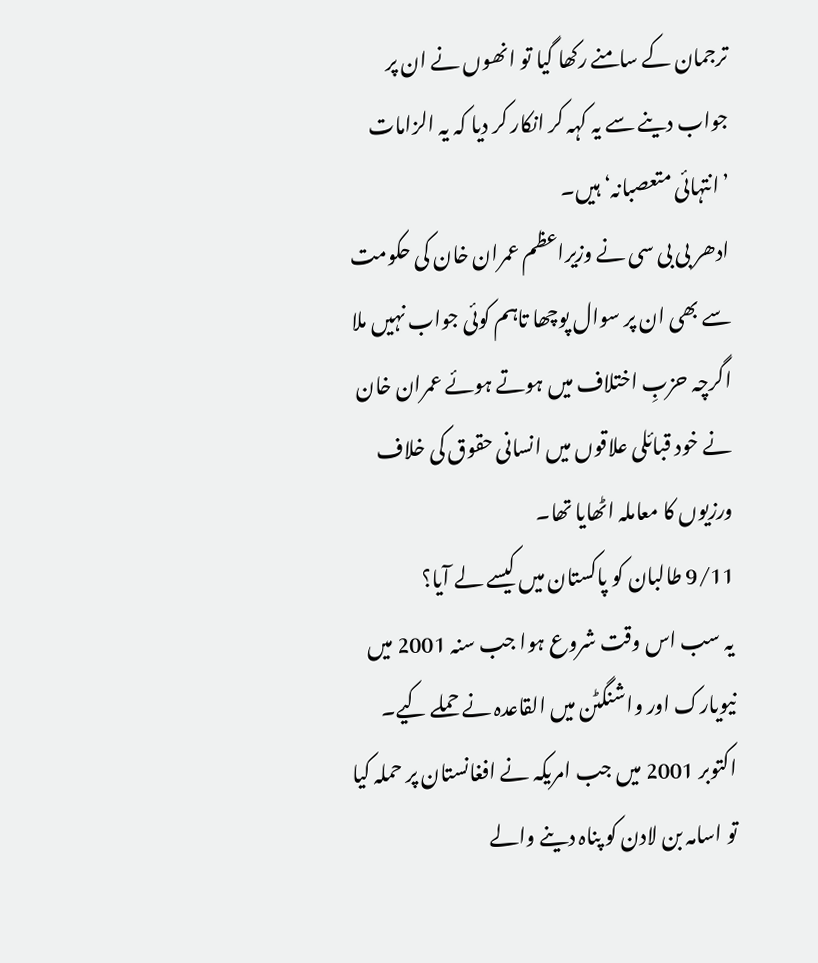ترجمان کے سامنے رکھا گیا تو انھوں نے ان پر جواب دینے سے یہ کہہ کر انکار کر دیا کہ یہ الزامات ’انتہائی متعصبانہ‘ ہیں۔
ادھر بی بی سی نے وزیراعظم عمران خان کی حکومت سے بھی ان پر سوال پوچھا تاہم کوئی جواب نہیں ملا اگرچہ حزبِ اختلاف میں ہوتے ہوئے عمران خان نے خود قبائلی علاقوں میں انسانی حقوق کی خلاف ورزیوں کا معاملہ اٹھایا تھا۔
9/11 طالبان کو پاکستان میں کیسے لے آیا؟
یہ سب اس وقت شروع ہوا جب سنہ 2001 میں نیویارک اور واشنگٹن میں القاعدہ نے حملے کیے۔ اکتوبر 2001 میں جب امریکہ نے افغانستان پر حملہ کیا تو اسامہ بن لادن کو پناہ دینے والے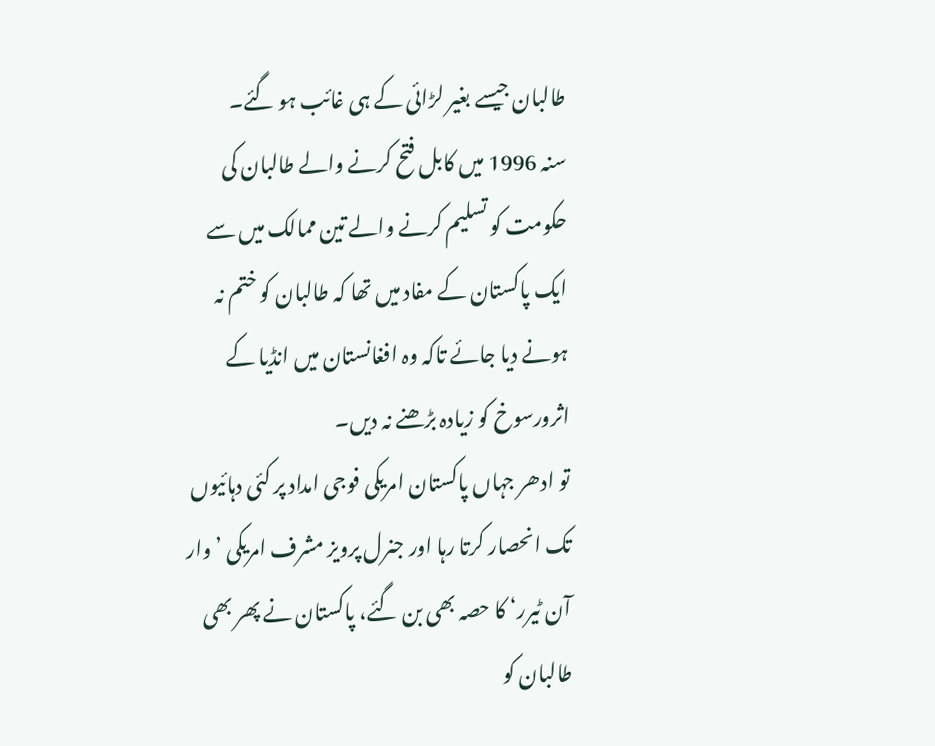طالبان جیسے بغیر لڑائی کے ہی غائب ہو گئے۔
سنہ 1996 میں کابل فتح کرنے والے طالبان کی حکومت کو تسلیم کرنے والے تین ممالک میں سے ایک پاکستان کے مفاد میں تھا کہ طالبان کو ختم نہ ہونے دیا جائے تاکہ وہ افغانستان میں انڈیا کے اثرورسوخ کو زیادہ بڑھنے نہ دیں۔
تو ادھر جہاں پاکستان امریکی فوجی امداد پر کئی دہائیوں تک انحصار کرتا رہا اور جنرل پرویز مشرف امریکی ’وار آن ٹیرر‘ کا حصہ بھی بن گئے، پاکستان نے پھر بھی طالبان کو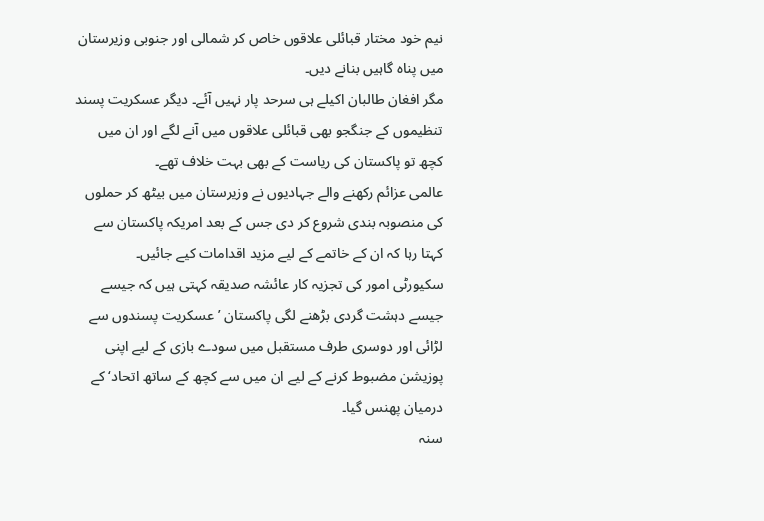نیم خود مختار قبائلی علاقوں خاص کر شمالی اور جنوبی وزیرستان میں پناہ گاہیں بنانے دیں۔
مگر افغان طالبان اکیلے ہی سرحد پار نہیں آئے۔ دیگر عسکریت پسند تنظیموں کے جنگجو بھی قبائلی علاقوں میں آنے لگے اور ان میں کچھ تو پاکستان کی ریاست کے بھی بہت خلاف تھے۔
عالمی عزائم رکھنے والے جہادیوں نے وزیرستان میں بیٹھ کر حملوں کی منصوبہ بندی شروع کر دی جس کے بعد امریکہ پاکستان سے کہتا رہا کہ ان کے خاتمے کے لیے مزید اقدامات کیے جائیں۔
سکیورٹی امور کی تجزیہ کار عائشہ صدیقہ کہتی ہیں کہ جیسے جیسے دہشت گردی بڑھنے لگی پاکستان ’عسکریت پسندوں سے لڑائی اور دوسری طرف مستقبل میں سودے بازی کے لیے اپنی پوزیشن مضبوط کرنے کے لیے ان میں سے کچھ کے ساتھ اتحاد‘ کے درمیان پھنس گیا۔
سنہ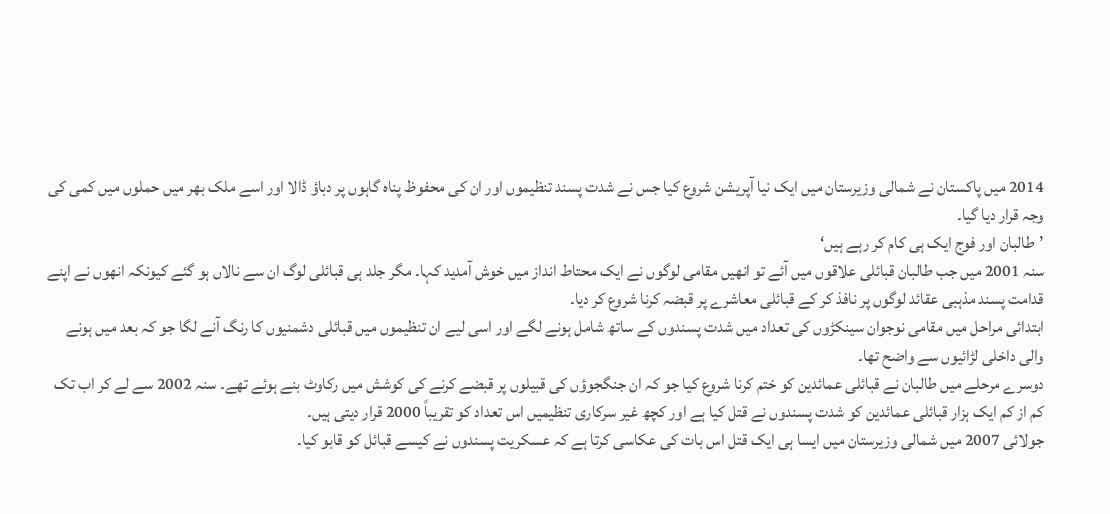2014 میں پاکستان نے شمالی وزیرستان میں ایک نیا آپریشن شروع کیا جس نے شدت پسند تنظیموں اور ان کی محفوظ پناہ گاہوں پر دباؤ ڈالا اور اسے ملک بھر میں حملوں میں کمی کی وجہ قرار دیا گیا۔
’طالبان اور فوج ایک ہی کام کر رہے ہیں‘
سنہ 2001 میں جب طالبان قبائلی علاقوں میں آئے تو انھیں مقامی لوگوں نے ایک محتاط انداز میں خوش آمدید کہا۔ مگر جلد ہی قبائلی لوگ ان سے نالاں ہو گئے کیونکہ انھوں نے اپنے قدامت پسند مذہبی عقائد لوگوں پر نافذ کر کے قبائلی معاشرے پر قبضہ کرنا شروع کر دیا۔
ابتدائی مراحل میں مقامی نوجوان سینکڑوں کی تعداد میں شدت پسندوں کے ساتھ شامل ہونے لگے اور اسی لیے ان تنظیموں میں قبائلی دشمنیوں کا رنگ آنے لگا جو کہ بعد میں ہونے والی داخلی لڑائیوں سے واضح تھا۔
دوسرے مرحلے میں طالبان نے قبائلی عمائدین کو ختم کرنا شروع کیا جو کہ ان جنگجوؤں کی قبیلوں پر قبضے کرنے کی کوشش میں رکاوٹ بنے ہوئے تھے۔ سنہ 2002 سے لے کر اب تک کم از کم ایک ہزار قبائلی عمائدین کو شدت پسندوں نے قتل کیا ہے اور کچھ غیر سرکاری تنظیمیں اس تعداد کو تقریباً 2000 قرار دیتی ہیں۔
جولائی 2007 میں شمالی وزیرستان میں ایسا ہی ایک قتل اس بات کی عکاسی کرتا ہے کہ عسکریت پسندوں نے کیسے قبائل کو قابو کیا۔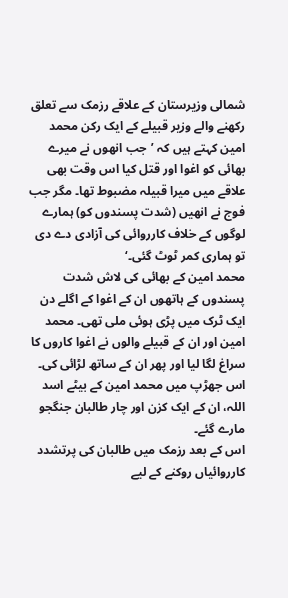شمالی وزیرستان کے علاقے رزمک سے تعلق رکھنے والے وزیر قبیلے کے ایک رکن محمد امین کہتے ہیں کہ ’جب انھوں نے میرے بھائی کو اغوا اور قتل کیا اس وقت بھی علاقے میں میرا قبیلہ مضبوط تھا۔ مگر جب فوج نے انھیں (شدت پسندوں کو) ہمارے لوگوں کے خلاف کارروائی کی آزادی دے دی تو ہماری کمر ٹوٹ گئی۔‘
محمد امین کے بھائی کی لاش شدت پسندوں کے ہاتھوں ان کے اغوا کے اگلے دن ایک ٹرک میں پڑی ہوئی ملی تھی۔ محمد امین اور ان کے قبیلے والوں نے اغوا کاروں کا سراغ لگا لیا اور پھر ان کے ساتھ لڑائی کی۔
اس جھڑپ میں محمد امین کے بیٹے اسد اللہ، ان کے ایک کزن اور چار طالبان جنگجو مارے گئے۔
اس کے بعد رزمک میں طالبان کی پرتشدد کارروائیاں روکنے کے لیے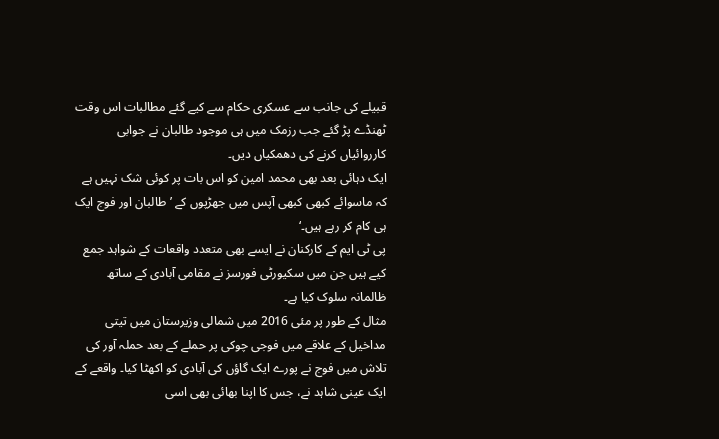قبیلے کی جانب سے عسکری حکام سے کیے گئے مطالبات اس وقت ٹھنڈے پڑ گئے جب رزمک میں ہی موجود طالبان نے جوابی کارروائیاں کرنے کی دھمکیاں دیں۔
ایک دہائی بعد بھی محمد امین کو اس بات پر کوئی شک نہیں ہے کہ ماسوائے کبھی کبھی آپس میں جھڑپوں کے ’طالبان اور فوج ایک ہی کام کر رہے ہیں۔‘
پی ٹی ایم کے کارکنان نے ایسے بھی متعدد واقعات کے شواہد جمع کیے ہیں جن میں سکیورٹی فورسز نے مقامی آبادی کے ساتھ ظالمانہ سلوک کیا ہے۔
مثال کے طور پر مئی 2016 میں شمالی وزیرستان میں تیتی مداخیل کے علاقے میں فوجی چوکی پر حملے کے بعد حملہ آور کی تلاش میں فوج نے پورے ایک گاؤں کی آبادی کو اکھٹا کیا۔ واقعے کے ایک عینی شاہد نے، جس کا اپنا بھائی بھی اسی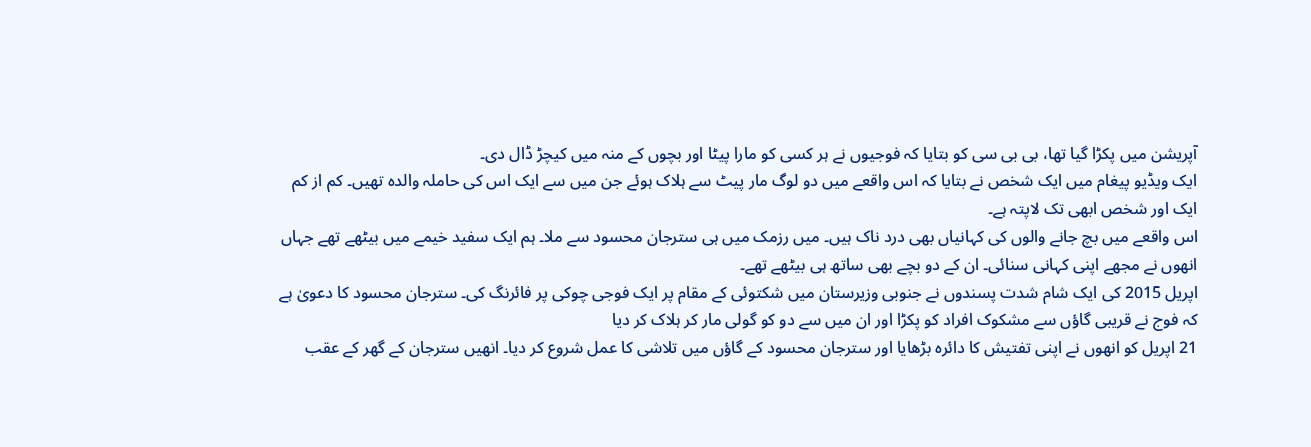آپریشن میں پکڑا گیا تھا، بی بی سی کو بتایا کہ فوجیوں نے ہر کسی کو مارا پیٹا اور بچوں کے منہ میں کیچڑ ڈال دی۔
ایک ویڈیو پیغام میں ایک شخص نے بتایا کہ اس واقعے میں دو لوگ مار پیٹ سے ہلاک ہوئے جن میں سے ایک اس کی حاملہ والدہ تھیں۔ کم از کم ایک اور شخص ابھی تک لاپتہ ہے۔
اس واقعے میں بچ جانے والوں کی کہانیاں بھی درد ناک ہیں۔ میں رزمک میں ہی سترجان محسود سے ملا۔ ہم ایک سفید خیمے میں بیٹھے تھے جہاں انھوں نے مجھے اپنی کہانی سنائی۔ ان کے دو بچے بھی ساتھ ہی بیٹھے تھے۔
اپریل 2015 کی ایک شام شدت پسندوں نے جنوبی وزیرستان میں شکتوئی کے مقام پر ایک فوجی چوکی پر فائرنگ کی۔ سترجان محسود کا دعویٰ ہے کہ فوج نے قریبی گاؤں سے مشکوک افراد کو پکڑا اور ان میں سے دو کو گولی مار کر ہلاک کر دیا
21 اپریل کو انھوں نے اپنی تفتیش کا دائرہ بڑھایا اور سترجان محسود کے گاؤں میں تلاشی کا عمل شروع کر دیا۔ انھیں سترجان کے گھر کے عقب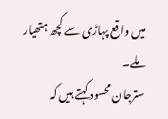میں واقع پہاڑی سے کچھ ہتھیار ملے۔
سترجان محسود کہتے ہیں کہ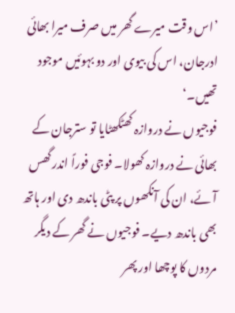’اس وقت میرے گھر میں صرف میرا بھائی ادرجان، اس کی بیوی اور دو بہوئیں موجود تھیں۔‘
فوجیوں نے دروازہ کھٹکھٹایا تو سترجان کے بھائی نے دروازہ کھولا۔ فوجی فوراً اندر گھس آئے، ان کی آنکھوں پر پٹی باندھ دی اور ہاتھ بھی باندھ دیے۔ فوجیوں نے گھر کے دیگر مردوں کا پوچھا اور پھر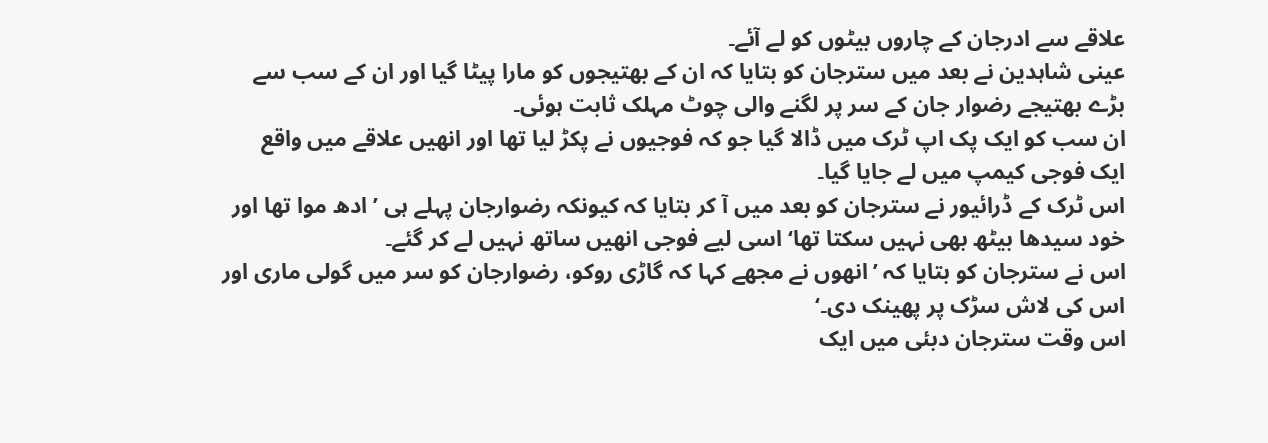علاقے سے ادرجان کے چاروں بیٹوں کو لے آئے۔
عینی شاہدین نے بعد میں سترجان کو بتایا کہ ان کے بھتیجوں کو مارا پیٹا گیا اور ان کے سب سے بڑے بھتیجے رضوار جان کے سر پر لگنے والی چوٹ مہلک ثابت ہوئی۔
ان سب کو ایک پک اپ ٹرک میں ڈالا گیا جو کہ فوجیوں نے پکڑ لیا تھا اور انھیں علاقے میں واقع ایک فوجی کیمپ میں لے جایا گیا۔
اس ٹرک کے ڈرائیور نے سترجان کو بعد میں آ کر بتایا کہ کیونکہ رضوارجان پہلے ہی ’ ادھ موا تھا اور خود سیدھا بیٹھ بھی نہیں سکتا تھا‘ اسی لیے فوجی انھیں ساتھ نہیں لے کر گئے۔
اس نے سترجان کو بتایا کہ ’انھوں نے مجھے کہا کہ گاڑی روکو، رضوارجان کو سر میں گولی ماری اور اس کی لاش سڑک پر پھینک دی۔‘
اس وقت سترجان دبئی میں ایک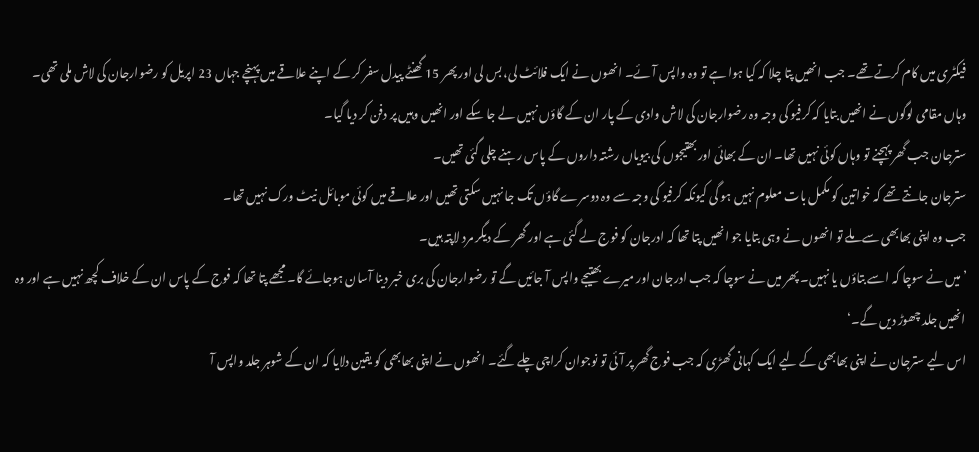فیکٹری میں کام کرتے تھے۔ جب انھیں پتا چلا کہ کیا ہوا ہے تو وہ واپس آئے۔ انھوں نے ایک فلائٹ لی، بس لی اور پھر 15 گھنٹے پیدل سفر کر کے اپنے علاقے میں پہنچے جہاں 23 اپریل کو رضوارجان کی لاش ملی تھی۔
وہاں مقامی لوگوں نے انھیں بتایا کہ کرفیو کی وجہ وہ رضوارجان کی لاش وادی کے پار ان کے گاؤں نہیں لے جا سکے اور انھیں وہیں پر دفن کر دیا گیا۔
سترجان جب گھر پہچنے تو وہاں کوئی نہیں تھا۔ ان کے بھائی اور بھتیجوں کی بیویاں رشتہ داروں کے پاس رہنے چلی گئی تھیں۔
سترجان جانتے تھے کہ خواتین کو مکمل بات معلوم نہیں ہو گی کیونکہ کرفیو کی وجہ سے وہ دوسرے گاؤں تک جا نہیں سکتی تھیں اور علاقے میں کوئی موبائل نیٹ ورک نہیں تھا۔
جب وہ اپنی بھابھی سے ملے تو انھوں نے وہی بتایا جو انھیں پتا تھا کہ ادرجان کو فوج لے گئی ہے اور گھر کے دیگر مرد لاپتہ ہیں۔
’میں نے سوچا کہ اسے بتاؤں یا نہیں۔ پھر میں نے سوچا کہ جب ادرجان اور میرے بھتیجے واپس آ جائیں گے تو رضوارجان کی بری خبر دینا آسان ہوجائے گا۔ مجھے پتا تھا کہ فوج کے پاس ان کے خلاف کچھ نہیں ہے اور وہ انھیں جلد چھوڑ دیں گے۔‘
اس لیے سترجان نے اپنی بھابھی کے لیے ایک کہانی گھڑی کہ جب فوج گھر پر آئی تو نوجوان کراچی چلے گئے۔ انھوں نے اپنی بھابھی کو یقین دلایا کہ ان کے شوہر جلد واپس آ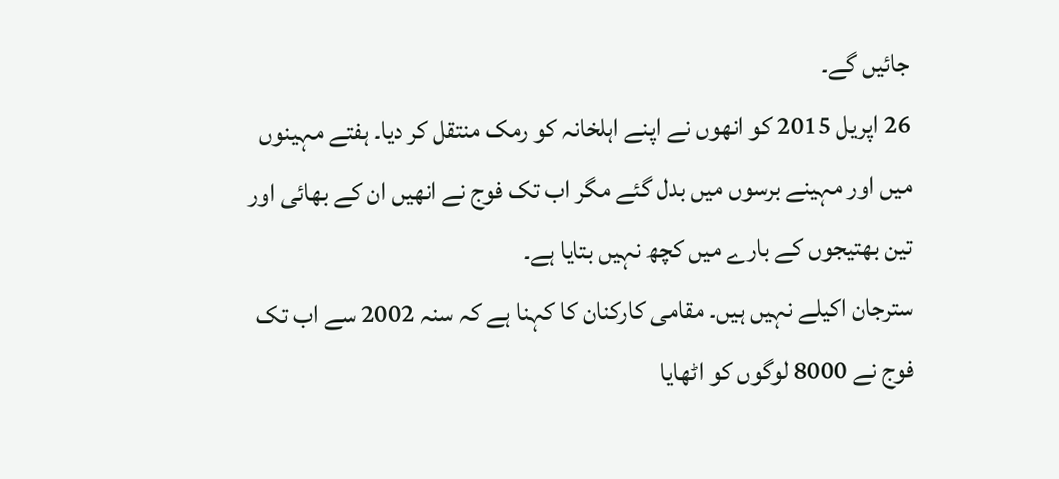جائیں گے۔
26 اپریل 2015 کو انھوں نے اپنے اہلخانہ کو رمک منتقل کر دیا۔ ہفتے مہینوں میں اور مہینے برسوں میں بدل گئے مگر اب تک فوج نے انھیں ان کے بھائی اور تین بھتیجوں کے بارے میں کچھ نہیں بتایا ہے۔
سترجان اکیلے نہیں ہیں۔ مقامی کارکنان کا کہنا ہے کہ سنہ 2002 سے اب تک فوج نے 8000 لوگوں کو اٹھایا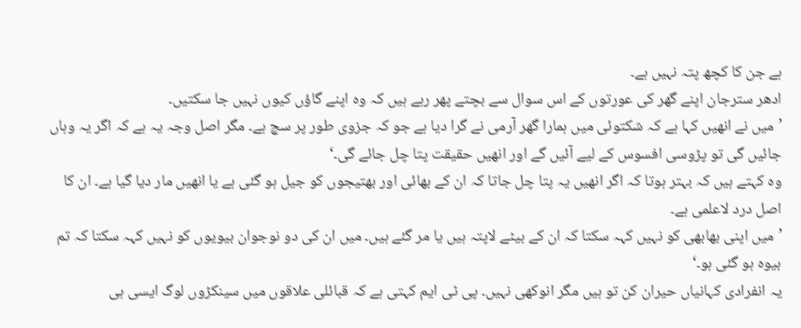ہے جن کا کچھ پتہ نہیں ہے۔
ادھر سترجان اپنے گھر کی عورتوں کے اس سوال سے بچتے پھر رہے ہیں کہ وہ اپنے گاؤں کیوں نہیں جا سکتیں۔
’میں نے انھیں کہا ہے کہ شکتوئی میں ہمارا گھر آرمی نے گرا دیا ہے جو کہ جزوی طور پر سچ ہے۔ مگر اصل وجہ یہ ہے کہ اگر یہ وہاں جائیں گی تو پڑوسی افسوس کے لیے آئیں گے اور انھیں حقیقت پتا چل جائے گی۔‘
وہ کہتے ہیں کہ بہتر ہوتا کہ اگر انھیں یہ پتا چل جاتا کہ ان کے بھائی اور بھتیجوں کو جیل ہو گئی ہے یا انھیں مار دیا گیا ہے۔ ان کا اصل درد لاعلمی ہے۔
’میں اپنی بھابھی کو نہیں کہہ سکتا کہ ان کے بیٹے لاپتہ ہیں یا مر گئے ہیں۔ میں ان کی دو نوجوان بیویوں کو نہیں کہہ سکتا کہ تم بیوہ ہو گئی ہو۔‘
یہ انفرادی کہانیاں حیران کن تو ہیں مگر انوکھی نہیں۔ پی ٹی ایم کہتی ہے کہ قبائلی علاقوں میں سینکڑوں لوگ ایسی ہی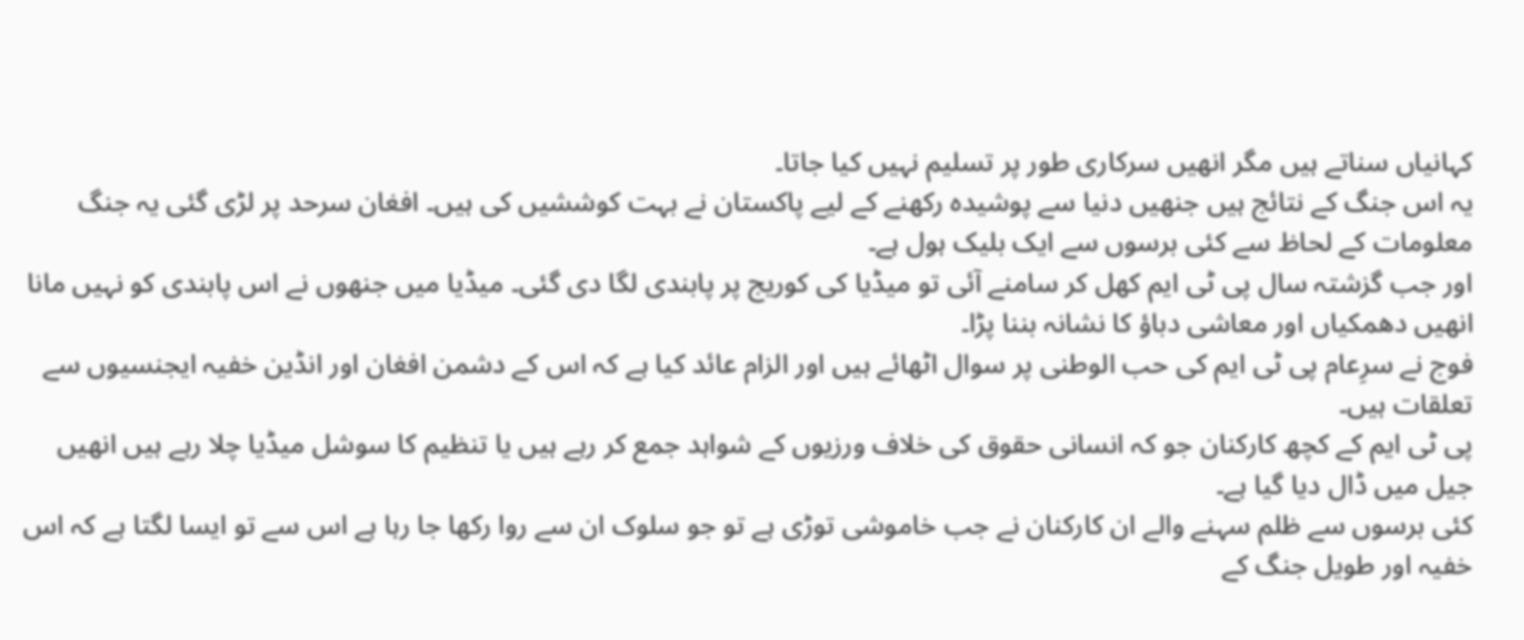کہانیاں سناتے ہیں مگر انھیں سرکاری طور پر تسلیم نہیں کیا جاتا۔
یہ اس جنگ کے نتائج ہیں جنھیں دنیا سے پوشیدہ رکھنے کے لیے پاکستان نے بہت کوششیں کی ہیں۔ افغان سرحد پر لڑی گئی یہ جنگ معلومات کے لحاظ سے کئی برسوں سے ایک بلیک ہول ہے۔
اور جب گزشتہ سال پی ٹی ایم کھل کر سامنے آئی تو میڈیا کی کوریج پر پابندی لگا دی گئی۔ میڈیا میں جنھوں نے اس پابندی کو نہیں مانا انھیں دھمکیاں اور معاشی دباؤ کا نشانہ بننا پڑا۔
فوج نے سرِعام پی ٹی ایم کی حب الوطنی پر سوال اٹھائے ہیں اور الزام عائد کیا ہے کہ اس کے دشمن افغان اور انڈین خفیہ ایجنسیوں سے تعلقات ہیں۔
پی ٹی ایم کے کچھ کارکنان جو کہ انسانی حقوق کی خلاف ورزیوں کے شواہد جمع کر رہے ہیں یا تنظیم کا سوشل میڈیا چلا رہے ہیں انھیں جیل میں ڈال دیا گیا ہے۔
کئی برسوں سے ظلم سہنے والے ان کارکنان نے جب خاموشی توڑی ہے تو جو سلوک ان سے روا رکھا جا رہا ہے اس سے تو ایسا لگتا ہے کہ اس خفیہ اور طویل جنگ کے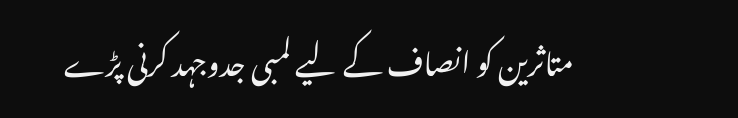متاثرین کو انصاف کے لیے لمبی جدوجہد کرنی پڑے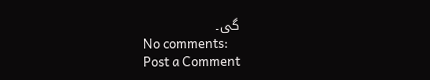گی۔
No comments:
Post a Comment